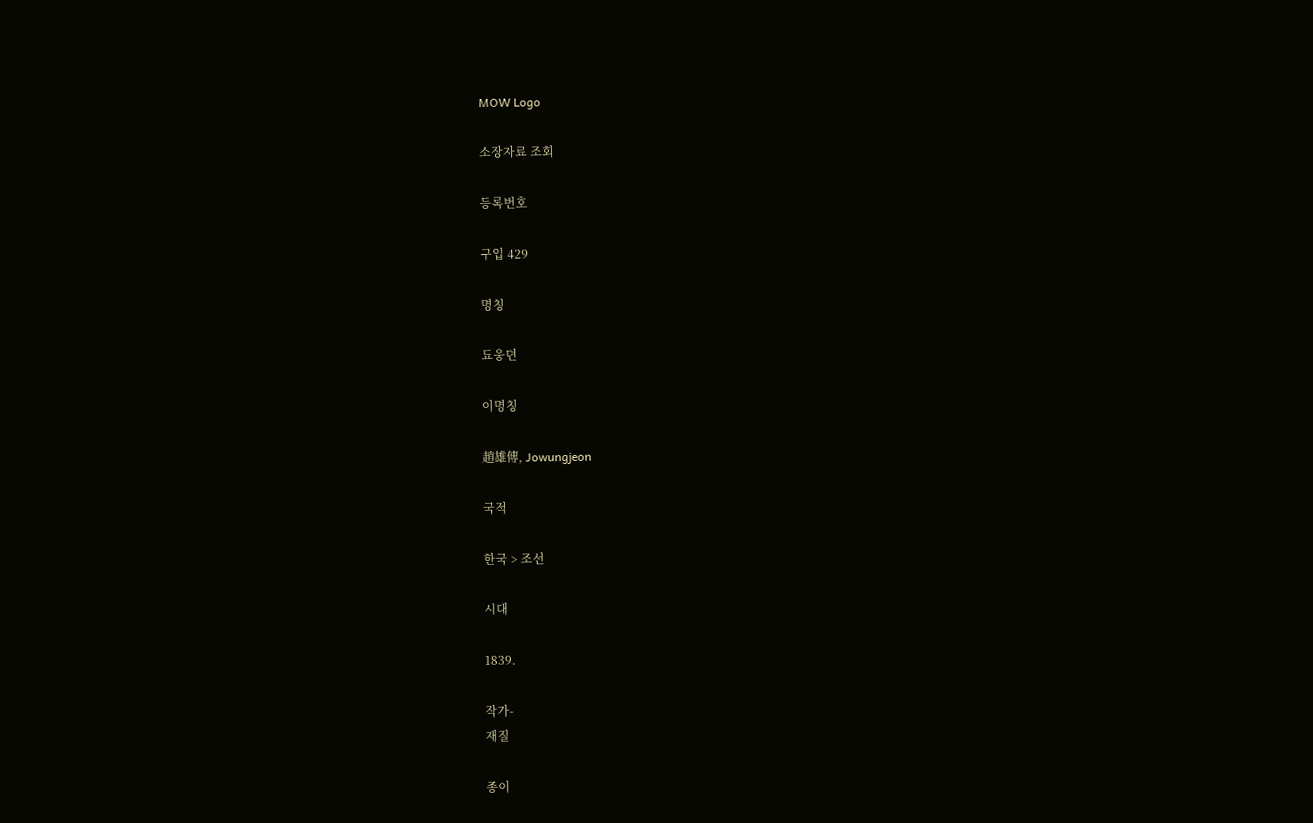MOW Logo

소장자료 조회

등록번호

구입 429

명칭

됴웅뎐

이명칭

趙雄傳, Jowungjeon

국적

한국 > 조선

시대

1839.

작가-
재질

종이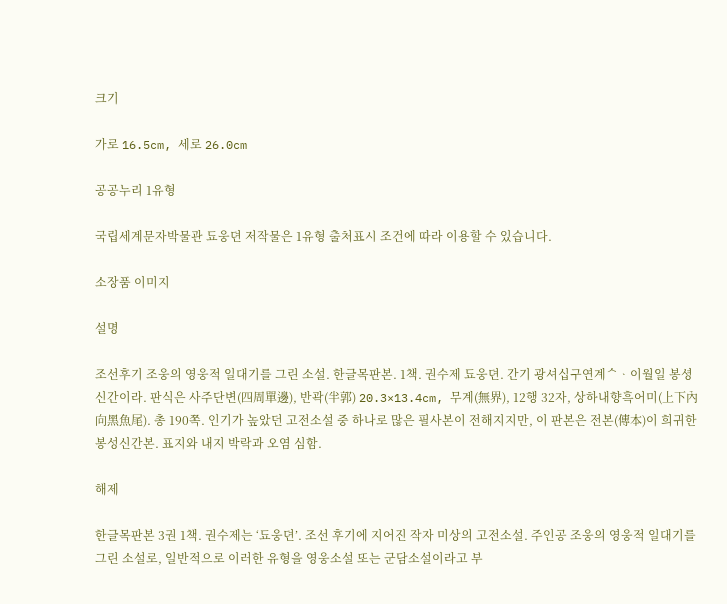크기

가로 16.5cm, 세로 26.0cm

공공누리 1유형

국립세계문자박물관 됴웅뎐 저작물은 1유형 출처표시 조건에 따라 이용할 수 있습니다.

소장품 이미지

설명

조선후기 조웅의 영웅적 일대기를 그린 소설. 한글목판본. 1책. 권수제 됴웅뎐. 간기 광셔십구연계ᄉᆞ이월일 봉셩신간이라. 판식은 사주단변(四周單邊), 반곽(半郭) 20.3×13.4cm, 무계(無界), 12행 32자, 상하내향흑어미(上下內向黑魚尾). 총 190쪽. 인기가 높았던 고전소설 중 하나로 많은 필사본이 전해지지만, 이 판본은 전본(傳本)이 희귀한 봉성신간본. 표지와 내지 박락과 오염 심함.

해제

한글목판본 3권 1책. 권수제는 ‘됴웅뎐’. 조선 후기에 지어진 작자 미상의 고전소설. 주인공 조웅의 영웅적 일대기를 그린 소설로, 일반적으로 이러한 유형을 영웅소설 또는 군담소설이라고 부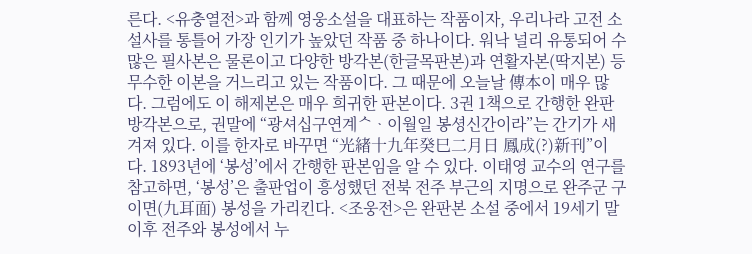른다. <유충열전>과 함께 영웅소설을 대표하는 작품이자, 우리나라 고전 소설사를 통틀어 가장 인기가 높았던 작품 중 하나이다. 워낙 널리 유통되어 수많은 필사본은 물론이고 다양한 방각본(한글목판본)과 연활자본(딱지본) 등 무수한 이본을 거느리고 있는 작품이다. 그 때문에 오늘날 傳本이 매우 많다. 그럼에도 이 해제본은 매우 희귀한 판본이다. 3권 1책으로 간행한 완판 방각본으로, 권말에 “광셔십구연계ᄉᆞ이월일 봉셩신간이라”는 간기가 새겨져 있다. 이를 한자로 바꾸면 “光緖十九年癸巳二月日 鳳成(?)新刊”이다. 1893년에 ‘봉성’에서 간행한 판본임을 알 수 있다. 이태영 교수의 연구를 참고하면, ‘봉성’은 출판업이 흥성했던 전북 전주 부근의 지명으로 완주군 구이면(九耳面) 봉성을 가리킨다. <조웅전>은 완판본 소설 중에서 19세기 말 이후 전주와 봉성에서 누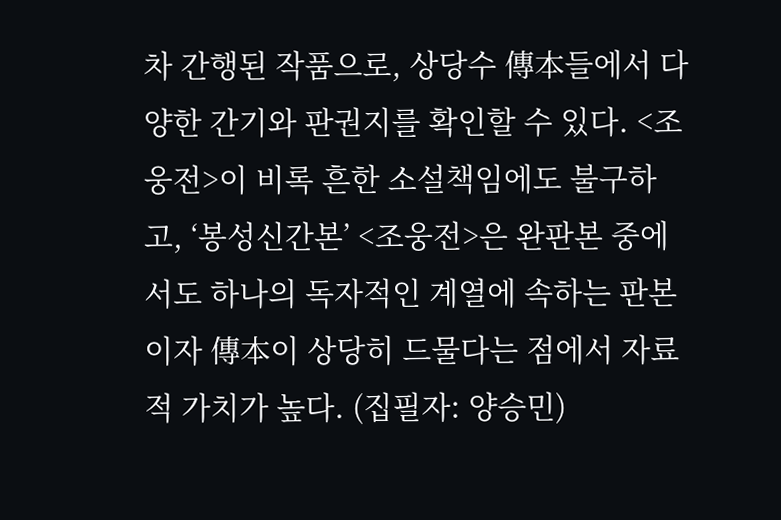차 간행된 작품으로, 상당수 傳本들에서 다양한 간기와 판권지를 확인할 수 있다. <조웅전>이 비록 흔한 소설책임에도 불구하고, ‘봉성신간본’ <조웅전>은 완판본 중에서도 하나의 독자적인 계열에 속하는 판본이자 傳本이 상당히 드물다는 점에서 자료적 가치가 높다. (집필자: 양승민)